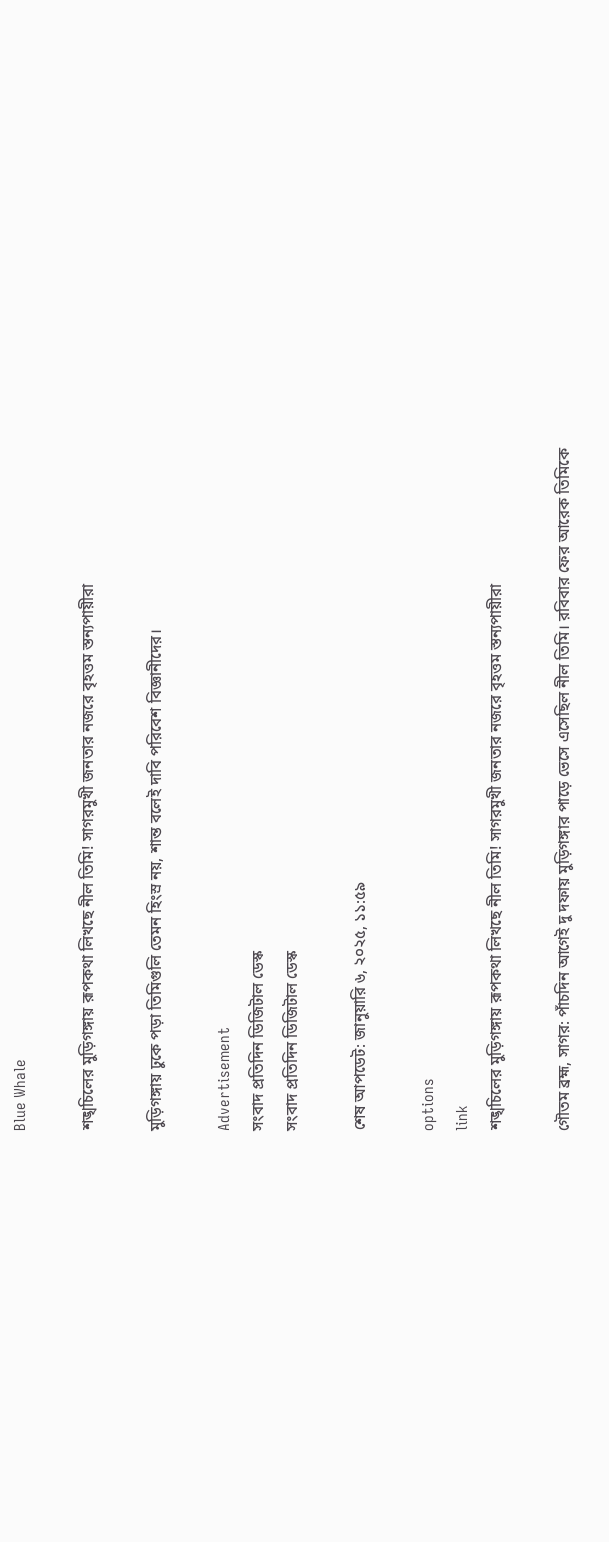Blue Whale

শঙ্খচিলের মুড়িগঙ্গায় রূপকথা লিখছে নীল তিমি! সাগরমুখী জনতার নজরে বৃহত্তম স্তন্যপায়ীরা

মুড়িগঙ্গায় ঢুকে পড়া তিমিগুলি তেমন হিংস্র নয়, শান্ত বলেই দাবি পরিবেশ বিজ্ঞানীদের।

Advertisement
সংবাদ প্রতিদিন ডিজিটাল ডেস্ক
সংবাদ প্রতিদিন ডিজিটাল ডেস্ক

শেষ আপডেট: জানুয়ারি ৬, ২০২৫, ১১:৫৯

options
link
শঙ্খচিলের মুড়িগঙ্গায় রূপকথা লিখছে নীল তিমি! সাগরমুখী জনতার নজরে বৃহত্তম স্তন্যপায়ীরা

গৌতম ব্রহ্ম, সাগর: পাঁচদিন আগেই দু দফায় মুড়িগঙ্গার পাড়ে ভেসে এসেছিল নীল তিমি। রবিবার ফের আরেক তিমিকে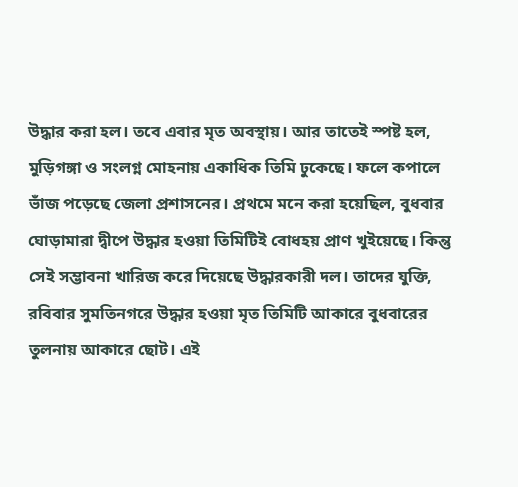উদ্ধার করা হল। তবে এবার মৃত অবস্থায়। আর তাতেই স্পষ্ট হল, মুড়িগঙ্গা ও সংলগ্ন মোহনায় একাধিক তিমি ঢুকেছে। ফলে কপালে ভাঁজ পড়েছে জেলা প্রশাসনের। প্রথমে মনে করা হয়েছিল, বুধবার ঘোড়ামারা দ্বীপে উদ্ধার হওয়া তিমিটিই বোধহয় প্রাণ খুইয়েছে। কিন্তু সেই সম্ভাবনা খারিজ করে দিয়েছে উদ্ধারকারী দল। তাদের যুক্তি, রবিবার সুমতিনগরে উদ্ধার হওয়া মৃত তিমিটি আকারে বুধবারের তুলনায় আকারে ছোট। এই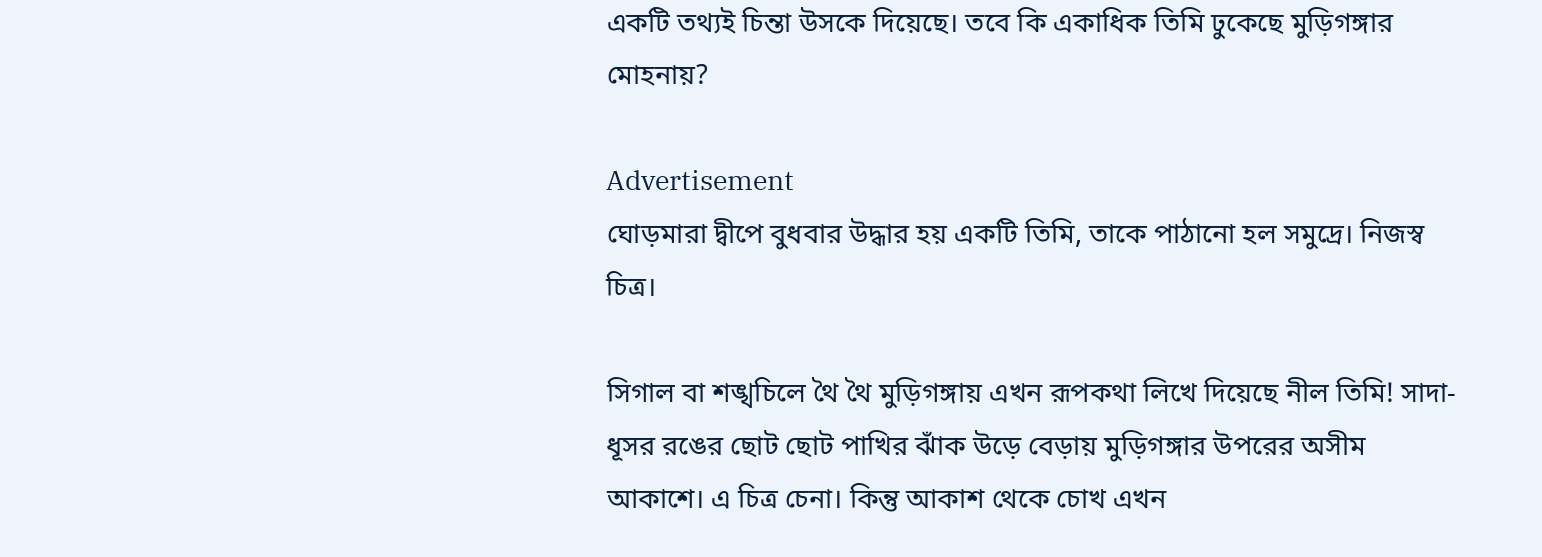একটি তথ্যই চিন্তা উসকে দিয়েছে। তবে কি একাধিক তিমি ঢুকেছে মুড়িগঙ্গার মোহনায়?

Advertisement
ঘোড়মারা দ্বীপে বুধবার উদ্ধার হয় একটি তিমি, তাকে পাঠানো হল সমুদ্রে। নিজস্ব চিত্র।

সিগাল বা শঙ্খচিলে থৈ থৈ মুড়িগঙ্গায় এখন রূপকথা লিখে দিয়েছে নীল তিমি! সাদা-ধূসর রঙের ছোট ছোট পাখির ঝাঁক উড়ে বেড়ায় মুড়িগঙ্গার উপরের অসীম আকাশে। এ চিত্র চেনা। কিন্তু আকাশ থেকে চোখ এখন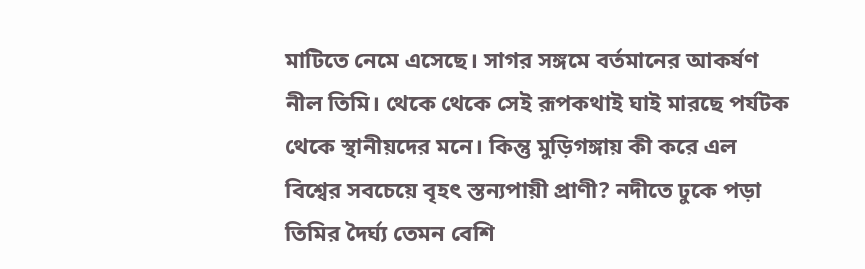মাটিতে নেমে এসেছে। সাগর সঙ্গমে বর্তমানের আকর্ষণ নীল তিমি। থেকে থেকে সেই রূপকথাই ঘাই মারছে পর্যটক থেকে স্থানীয়দের মনে। কিন্তু মুড়িগঙ্গায় কী করে এল বিশ্বের সবচেয়ে বৃহৎ স্তন্যপায়ী প্রাণী? নদীতে ঢুকে পড়া তিমির দৈর্ঘ্য তেমন বেশি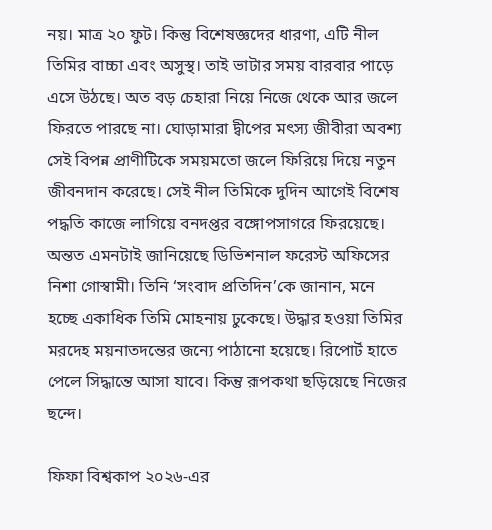নয়। মাত্র ২০ ফুট। কিন্তু বিশেষজ্ঞদের ধারণা, এটি নীল তিমির বাচ্চা এবং অসুস্থ। তাই ভাটার সময় বারবার পাড়ে এসে উঠছে। অত বড় চেহারা নিয়ে নিজে থেকে আর জলে ফিরতে পারছে না। ঘোড়ামারা দ্বীপের মৎস্য জীবীরা অবশ্য সেই বিপন্ন প্রাণীটিকে সময়মতো জলে ফিরিয়ে দিয়ে নতুন জীবনদান করেছে। সেই নীল তিমিকে দুদিন আগেই বিশেষ পদ্ধতি কাজে লাগিয়ে বনদপ্তর বঙ্গোপসাগরে ফিরয়েছে। অন্তত এমনটাই জানিয়েছে ডিভিশনাল ফরেস্ট অফিসের নিশা গোস্বামী। তিনি ‘সংবাদ প্রতিদিন’কে জানান, মনে হচ্ছে একাধিক তিমি মোহনায় ঢুকেছে। উদ্ধার হওয়া তিমির মরদেহ ময়নাতদন্তের জন্যে পাঠানো হয়েছে। রিপোর্ট হাতে পেলে সিদ্ধান্তে আসা যাবে। কিন্তু রূপকথা ছড়িয়েছে নিজের ছন্দে।

ফিফা বিশ্বকাপ ২০২৬-এর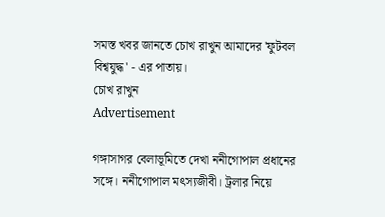সমস্ত খবর জানতে চোখ রাখুন আমাদের 'ফুটবল বিশ্বযুদ্ধ' - এর পাতায়।
চোখ রাখুন
Advertisement

গঙ্গাসাগর বেলাভূমিতে দেখা ননীগোপাল প্রধানের সঙ্গে। ননীগোপাল মৎস্যজীবী। ট্রলার নিয়ে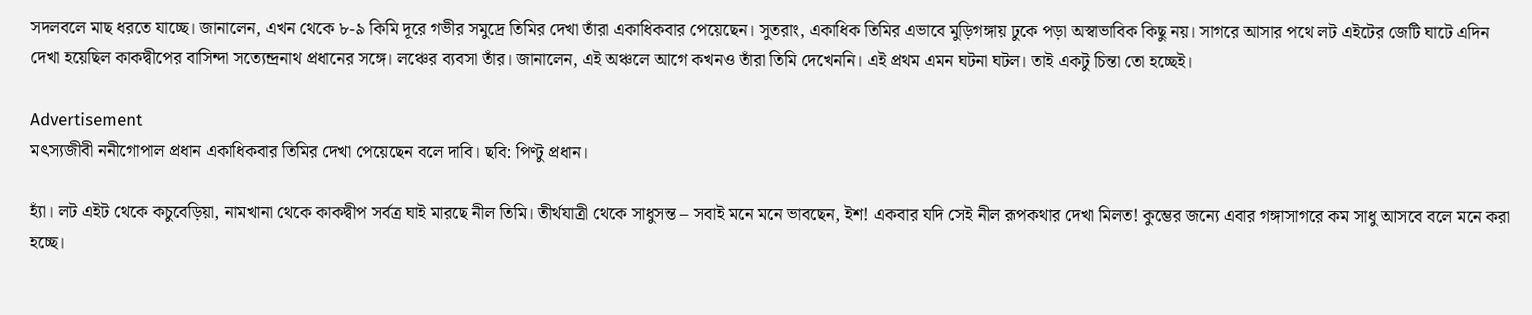সদলবলে মাছ ধরতে যাচ্ছে। জানালেন, এখন থেকে ৮-৯ কিমি দূরে গভীর সমুদ্রে তিমির দেখা তাঁরা একাধিকবার পেয়েছেন। সুতরাং, একাধিক তিমির এভাবে মুড়িগঙ্গায় ঢুকে পড়া অস্বাভাবিক কিছু নয়। সাগরে আসার পথে লট এইটের জেটি ঘাটে এদিন দেখা হয়েছিল কাকদ্বীপের বাসিন্দা সত্যেন্দ্রনাথ প্রধানের সঙ্গে। লঞ্চের ব্যবসা তাঁর। জানালেন, এই অঞ্চলে আগে কখনও তাঁরা তিমি দেখেননি। এই প্রথম এমন ঘটনা ঘটল। তাই একটু চিন্তা তো হচ্ছেই।

Advertisement
মৎস্যজীবী ননীগোপাল প্রধান একাধিকবার তিমির দেখা পেয়েছেন বলে দাবি। ছবি: পিণ্টু প্রধান।

হ্যাঁ। লট এইট থেকে কচুবেড়িয়া, নামখানা থেকে কাকদ্বীপ সর্বত্র ঘাই মারছে নীল তিমি। তীর্থযাত্রী থেকে সাধুসন্ত – সবাই মনে মনে ভাবছেন, ইশ! একবার যদি সেই নীল রূপকথার দেখা মিলত! কুম্ভের জন্যে এবার গঙ্গাসাগরে কম সাধু আসবে বলে মনে করা হচ্ছে।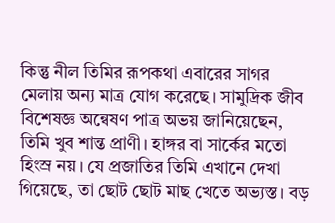কিন্তু নীল তিমির রূপকথা এবারের সাগর মেলায় অন্য মাত্র যোগ করেছে। সামুদ্রিক জীব বিশেষজ্ঞ অন্বেষণ পাত্র অভয় জানিয়েছেন, তিমি খুব শান্ত প্রাণী। হাঙ্গর বা সার্কের মতো হিংস্র নয়। যে প্রজাতির তিমি এখানে দেখা গিয়েছে, তা ছোট ছোট মাছ খেতে অভ্যস্ত। বড়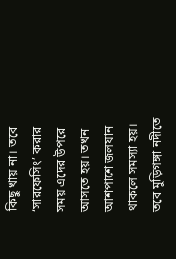কিছু খায় না। তবে ‘সারফেসিং’ করার সময় এদের উপরে আসতে হয়। তখন আশপাশে জলযান থাকলে সমস্যা হয়। তবে মুড়িগঙ্গা নদীতে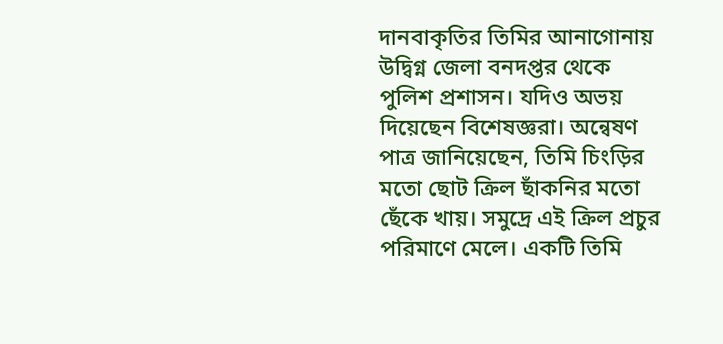দানবাকৃতির তিমির আনাগোনায় উদ্বিগ্ন জেলা বনদপ্তর থেকে পুলিশ প্রশাসন। যদিও অভয় দিয়েছেন বিশেষজ্ঞরা। অন্বেষণ পাত্র জানিয়েছেন, তিমি চিংড়ির মতো ছোট ক্রিল ছাঁকনির মতো ছেঁকে খায়। সমুদ্রে এই ক্রিল প্রচুর পরিমাণে মেলে। একটি তিমি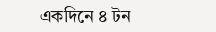একদিনে ৪ টন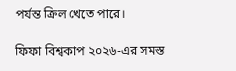পর্যন্ত ক্রিল খেতে পারে।

ফিফা বিশ্বকাপ ২০২৬-এর সমস্ত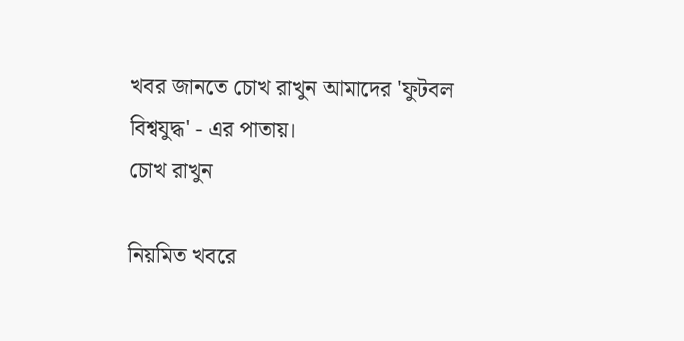খবর জানতে চোখ রাখুন আমাদের 'ফুটবল বিশ্বযুদ্ধ' - এর পাতায়।
চোখ রাখুন

নিয়মিত খবরে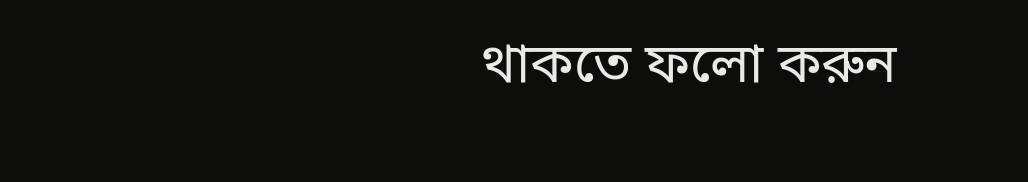থাকতে ফলো করুন